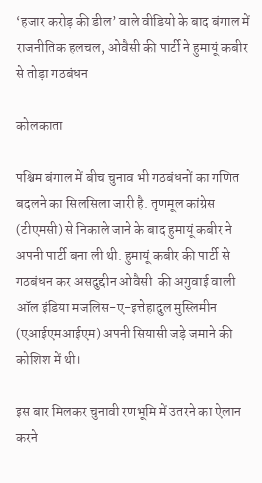‘हजार करोड़ की डील’ वाले वीडियो के बाद बंगाल में राजनीतिक हलचल, ओवैसी की पार्टी ने हुमायूं कबीर से तोड़ा गठबंधन

कोलकाता

पश्चिम बंगाल में बीच चुनाव भी गठबंधनों का गणित बदलने का सिलसिला जारी है. तृणमूल कांग्रेस (टीएमसी) से निकाले जाने के बाद हुमायूं कबीर ने अपनी पार्टी बना ली थी. हुमायूं कबीर की पार्टी से गठबंधन कर असदुद्दीन ओवैसी  की अगुवाई वाली ऑल इंडिया मजलिस-ए-इत्तेहादुल मुस्लिमीन (एआईएमआईएम) अपनी सियासी जड़े जमाने की कोशिश में थी।

इस बार मिलकर चुनावी रणभूमि में उतरने का ऐलान करने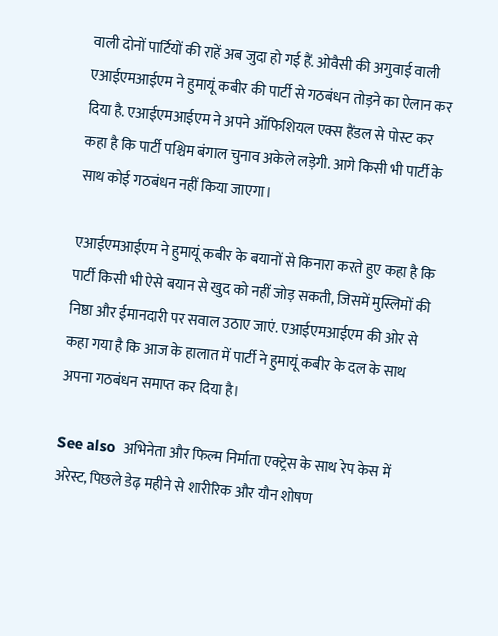वाली दोनों पार्टियों की राहें अब जुदा हो गई हैं. ओवैसी की अगुवाई वाली एआईएमआईएम ने हुमायूं कबीर की पार्टी से गठबंधन तोड़ने का ऐलान कर दिया है. एआईएमआईएम ने अपने ऑफिशियल एक्स हैंडल से पोस्ट कर कहा है कि पार्टी पश्चिम बंगाल चुनाव अकेले लड़ेगी. आगे किसी भी पार्टी के साथ कोई गठबंधन नहीं किया जाएगा।

एआईएमआईएम ने हुमायूं कबीर के बयानों से किनारा करते हुए कहा है कि पार्टी किसी भी ऐसे बयान से खुद को नहीं जोड़ सकती, जिसमें मुस्लिमों की निष्ठा और ईमानदारी पर सवाल उठाए जाएं. एआईएमआईएम की ओर से कहा गया है कि आज के हालात में पार्टी ने हुमायूं कबीर के दल के साथ अपना गठबंधन समाप्त कर दिया है।

See also  अभिनेता और फिल्म निर्माता एक्ट्रेस के साथ रेप केस में अरेस्ट, पिछले डेढ़ महीने से शारीरिक और यौन शोषण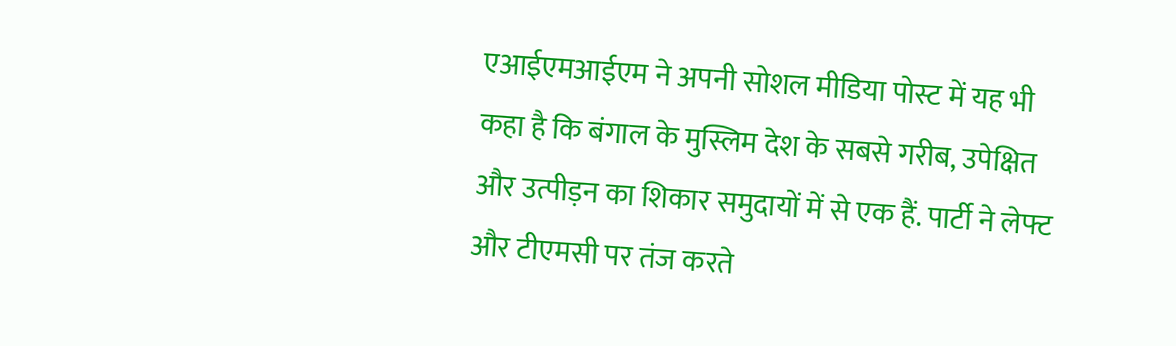एआईएमआईएम ने अपनी सोशल मीडिया पोस्ट में यह भी कहा है कि बंगाल के मुस्लिम देश के सबसे गरीब, उपेक्षित और उत्पीड़न का शिकार समुदायों में से एक हैं. पार्टी ने लेफ्ट और टीएमसी पर तंज करते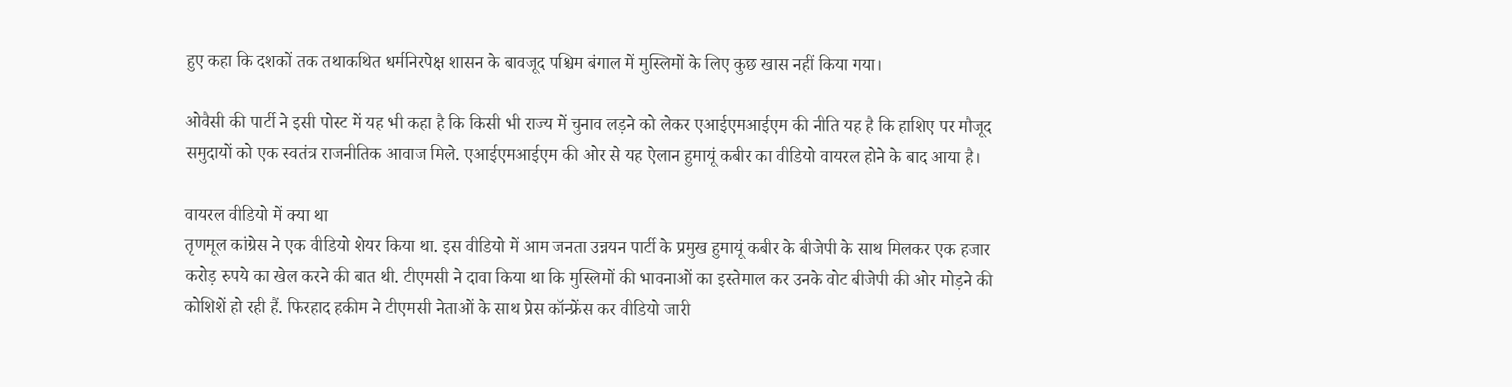हुए कहा कि दशकों तक तथाकथित धर्मनिरपेक्ष शासन के बावजूद पश्चिम बंगाल में मुस्लिमों के लिए कुछ खास नहीं किया गया।

ओवैसी की पार्टी ने इसी पोस्ट में यह भी कहा है कि किसी भी राज्य में चुनाव लड़ने को लेकर एआईएमआईएम की नीति यह है कि हाशिए पर मौजूद समुदायों को एक स्वतंत्र राजनीतिक आवाज मिले. एआईएमआईएम की ओर से यह ऐलान हुमायूं कबीर का वीडियो वायरल होने के बाद आया है।

वायरल वीडियो में क्या था
तृणमूल कांग्रेस ने एक वीडियो शेयर किया था. इस वीडियो में आम जनता उन्नयन पार्टी के प्रमुख हुमायूं कबीर के बीजेपी के साथ मिलकर एक हजार करोड़ रुपये का खेल करने की बात थी. टीएमसी ने दावा किया था कि मुस्लिमों की भावनाओं का इस्तेमाल कर उनके वोट बीजेपी की ओर मोड़ने की कोशिशें हो रही हैं. फिरहाद हकीम ने टीएमसी नेताओं के साथ प्रेस कॉन्फ्रेंस कर वीडियो जारी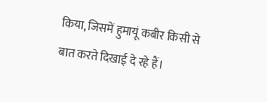किया, जिसमें हुमायूं कबीर किसी से बात करते दिखाई दे रहे हैं।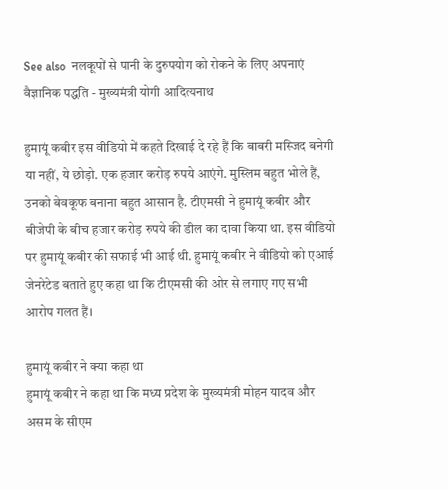See also  नलकूपों से पानी के दुरुपयोग को रोकने के लिए अपनाएं वैज्ञानिक पद्धति - मुख्यमंत्री योगी आदित्यनाथ

हुमायूं कबीर इस वीडियो में कहते दिखाई दे रहे हैं कि बाबरी मस्जिद बनेगी या नहीं, ये छोड़ो. एक हजार करोड़ रुपये आएंगे. मुस्लिम बहुत भोले हैं, उनको बेवकूफ बनाना बहुत आसान है. टीएमसी ने हुमायूं कबीर और बीजेपी के बीच हजार करोड़ रुपये की डील का दावा किया था. इस वीडियो पर हुमायूं कबीर की सफाई भी आई थी. हुमायूं कबीर ने वीडियो को एआई जेनरेटेड बताते हुए कहा था कि टीएमसी की ओर से लगाए गए सभी आरोप गलत हैं।

हुमायूं कबीर ने क्या कहा था
हुमायूं कबीर ने कहा था कि मध्य प्रदेश के मुख्यमंत्री मोहन यादव और असम के सीएम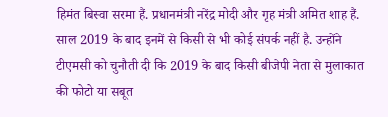हिमंत बिस्वा सरमा हैं. प्रधानमंत्री नरेंद्र मोदी और गृह मंत्री अमित शाह हैं. साल 2019 के बाद इनमें से किसी से भी कोई संपर्क नहीं है. उन्होंने टीएमसी को चुनौती दी कि 2019 के बाद किसी बीजेपी नेता से मुलाकात की फोटो या सबूत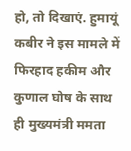हो, तो दिखाएं. हुमायूं कबीर ने इस मामले में फिरहाद हकीम और कुणाल घोष के साथ ही मुख्यमंत्री ममता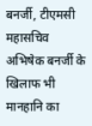बनर्जी, टीएमसी महासचिव अभिषेक बनर्जी के खिलाफ भी मानहानि का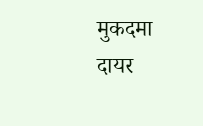मुकदमा दायर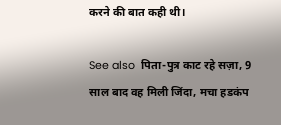करने की बात कही थी।

See also  पिता-पुत्र काट रहे सज़ा, 9 साल बाद वह मिली जिंदा, मचा हडकंप